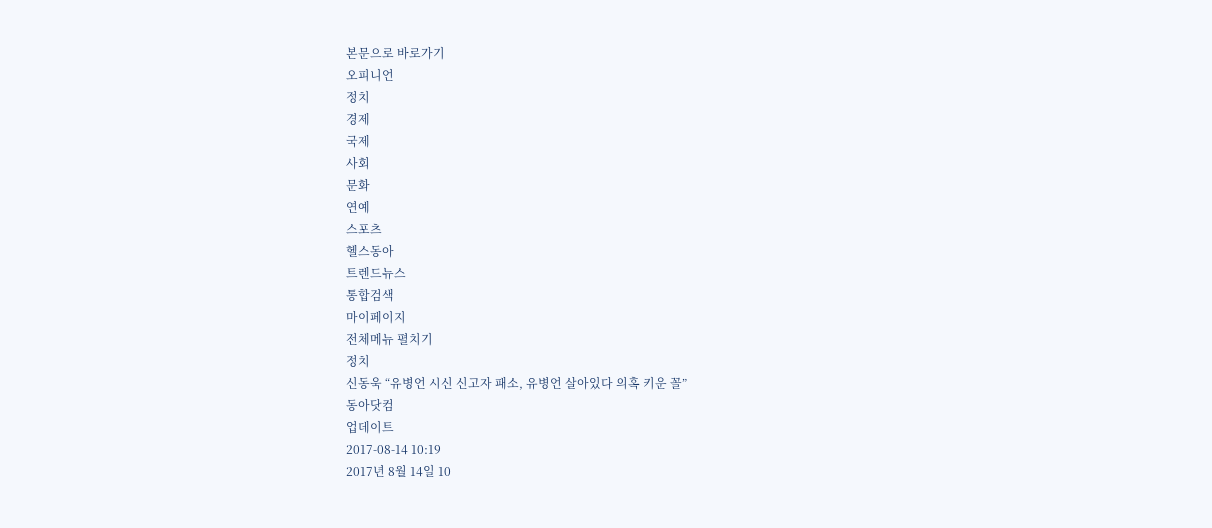본문으로 바로가기
오피니언
정치
경제
국제
사회
문화
연예
스포츠
헬스동아
트렌드뉴스
통합검색
마이페이지
전체메뉴 펼치기
정치
신동욱 “유병언 시신 신고자 패소, 유병언 살아있다 의혹 키운 꼴”
동아닷컴
업데이트
2017-08-14 10:19
2017년 8월 14일 10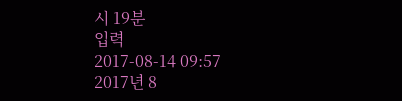시 19분
입력
2017-08-14 09:57
2017년 8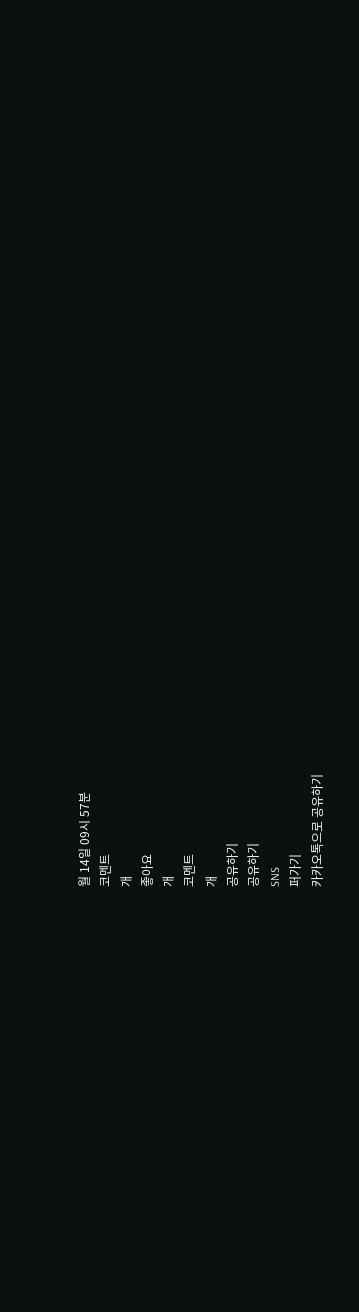월 14일 09시 57분
코멘트
개
좋아요
개
코멘트
개
공유하기
공유하기
SNS
퍼가기
카카오톡으로 공유하기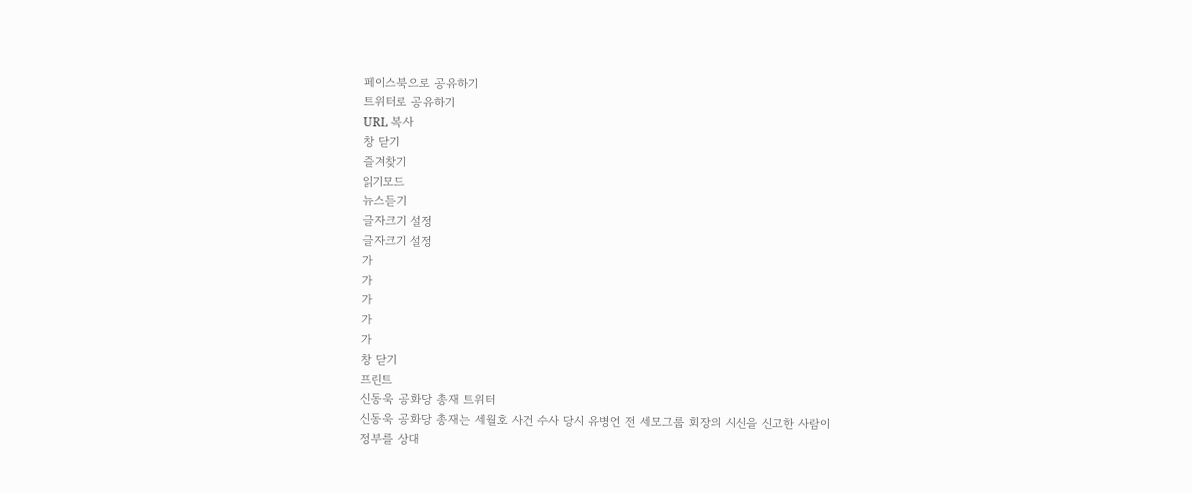페이스북으로 공유하기
트위터로 공유하기
URL 복사
창 닫기
즐겨찾기
읽기모드
뉴스듣기
글자크기 설정
글자크기 설정
가
가
가
가
가
창 닫기
프린트
신동욱 공화당 총재 트위터
신동욱 공화당 총재는 세월호 사건 수사 당시 유병언 전 세모그룹 회장의 시신을 신고한 사람이 정부를 상대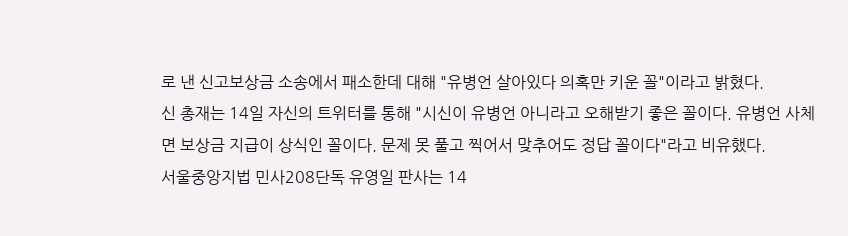로 낸 신고보상금 소송에서 패소한데 대해 "유병언 살아있다 의혹만 키운 꼴"이라고 밝혔다.
신 총재는 14일 자신의 트위터를 통해 "시신이 유병언 아니라고 오해받기 좋은 꼴이다. 유병언 사체면 보상금 지급이 상식인 꼴이다. 문제 못 풀고 찍어서 맞추어도 정답 꼴이다"라고 비유했다.
서울중앙지법 민사208단독 유영일 판사는 14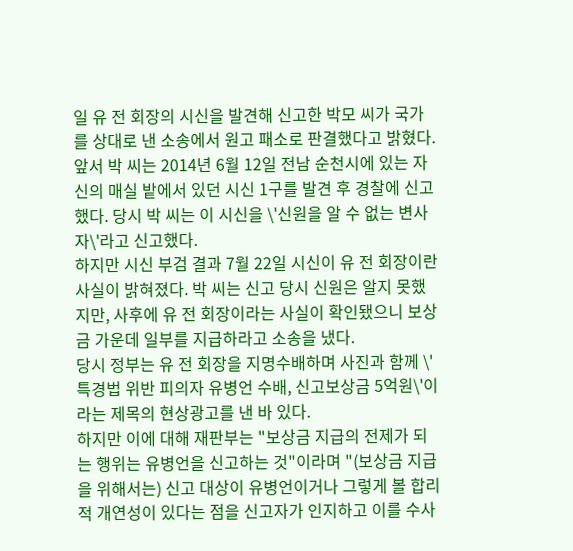일 유 전 회장의 시신을 발견해 신고한 박모 씨가 국가를 상대로 낸 소송에서 원고 패소로 판결했다고 밝혔다.
앞서 박 씨는 2014년 6월 12일 전남 순천시에 있는 자신의 매실 밭에서 있던 시신 1구를 발견 후 경찰에 신고했다. 당시 박 씨는 이 시신을 \'신원을 알 수 없는 변사자\'라고 신고했다.
하지만 시신 부검 결과 7월 22일 시신이 유 전 회장이란 사실이 밝혀졌다. 박 씨는 신고 당시 신원은 알지 못했지만, 사후에 유 전 회장이라는 사실이 확인됐으니 보상금 가운데 일부를 지급하라고 소송을 냈다.
당시 정부는 유 전 회장을 지명수배하며 사진과 함께 \'특경법 위반 피의자 유병언 수배, 신고보상금 5억원\'이라는 제목의 현상광고를 낸 바 있다.
하지만 이에 대해 재판부는 "보상금 지급의 전제가 되는 행위는 유병언을 신고하는 것"이라며 "(보상금 지급을 위해서는) 신고 대상이 유병언이거나 그렇게 볼 합리적 개연성이 있다는 점을 신고자가 인지하고 이를 수사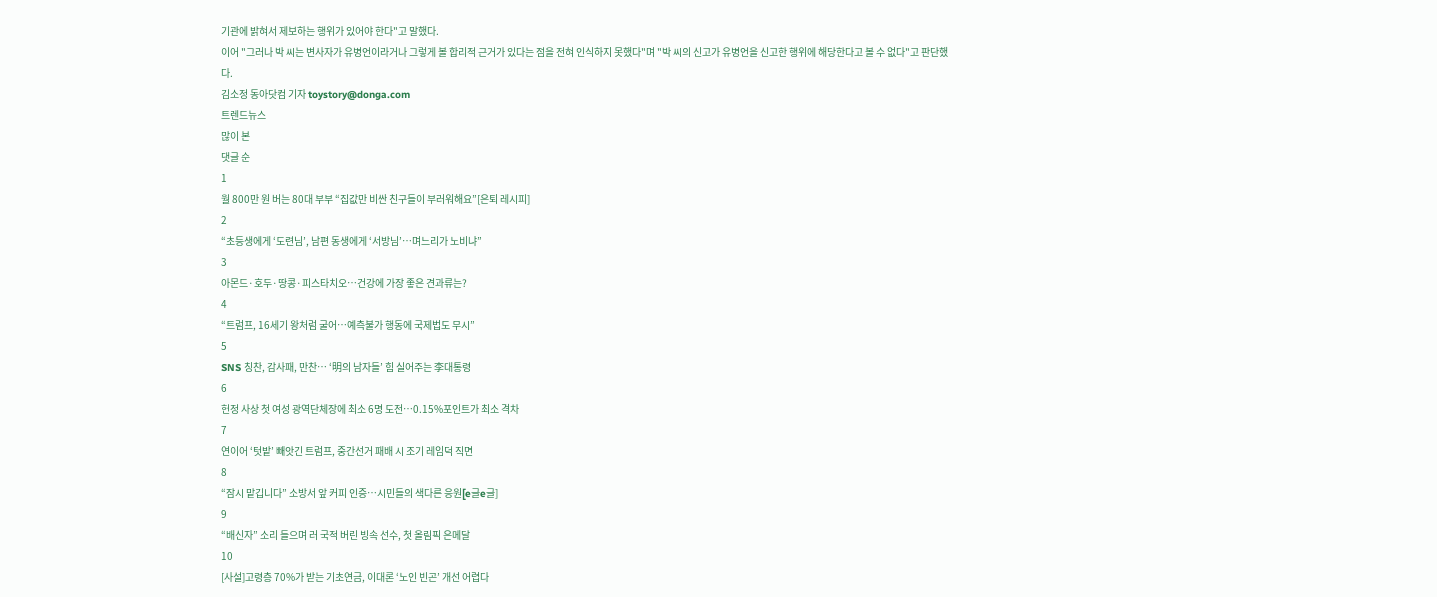기관에 밝혀서 제보하는 행위가 있어야 한다"고 말했다.
이어 "그러나 박 씨는 변사자가 유병언이라거나 그렇게 볼 합리적 근거가 있다는 점을 전혀 인식하지 못했다"며 "박 씨의 신고가 유병언을 신고한 행위에 해당한다고 볼 수 없다"고 판단했다.
김소정 동아닷컴 기자 toystory@donga.com
트렌드뉴스
많이 본
댓글 순
1
월 800만 원 버는 80대 부부 “집값만 비싼 친구들이 부러워해요”[은퇴 레시피]
2
“초등생에게 ‘도련님’, 남편 동생에게 ‘서방님’…며느리가 노비냐”
3
아몬드·호두·땅콩·피스타치오…건강에 가장 좋은 견과류는?
4
“트럼프, 16세기 왕처럼 굴어…예측불가 행동에 국제법도 무시”
5
SNS 칭찬, 감사패, 만찬… ‘明의 남자들’ 힘 실어주는 李대통령
6
헌정 사상 첫 여성 광역단체장에 최소 6명 도전…0.15%포인트가 최소 격차
7
연이어 ‘텃밭’ 빼앗긴 트럼프, 중간선거 패배 시 조기 레임덕 직면
8
“잠시 맡깁니다” 소방서 앞 커피 인증…시민들의 색다른 응원[e글e글]
9
“배신자” 소리 들으며 러 국적 버린 빙속 선수, 첫 올림픽 은메달
10
[사설]고령층 70%가 받는 기초연금, 이대론 ‘노인 빈곤’ 개선 어렵다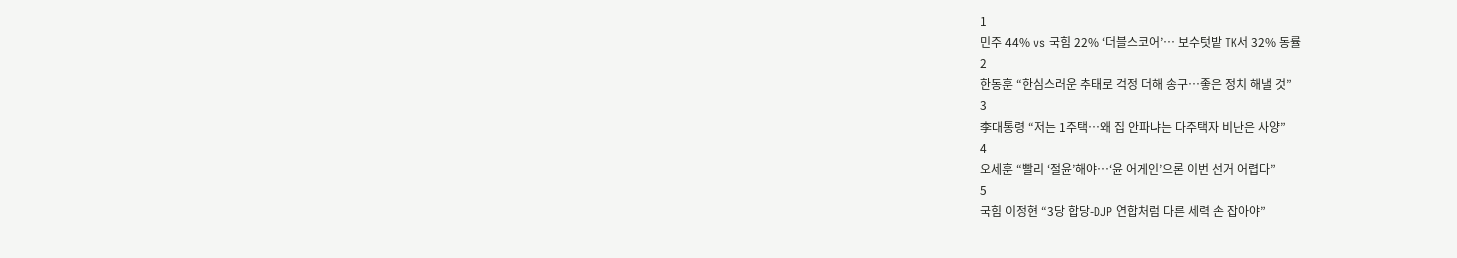1
민주 44% vs 국힘 22% ‘더블스코어’… 보수텃밭 TK서 32% 동률
2
한동훈 “한심스러운 추태로 걱정 더해 송구…좋은 정치 해낼 것”
3
李대통령 “저는 1주택…왜 집 안파냐는 다주택자 비난은 사양”
4
오세훈 “빨리 ‘절윤’해야…‘윤 어게인’으론 이번 선거 어렵다”
5
국힘 이정현 “3당 합당-DJP 연합처럼 다른 세력 손 잡아야”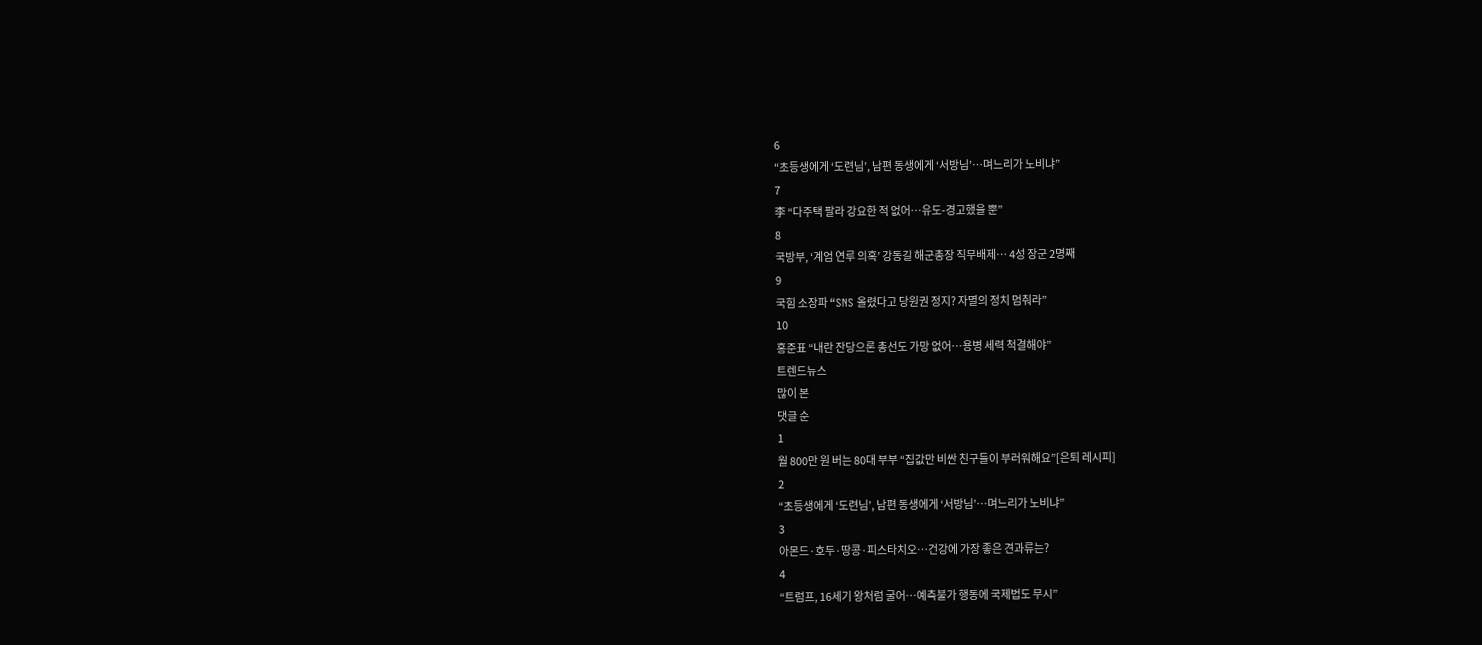6
“초등생에게 ‘도련님’, 남편 동생에게 ‘서방님’…며느리가 노비냐”
7
李 “다주택 팔라 강요한 적 없어…유도-경고했을 뿐”
8
국방부, ‘계엄 연루 의혹’ 강동길 해군총장 직무배제… 4성 장군 2명째
9
국힘 소장파 “SNS 올렸다고 당원권 정지? 자멸의 정치 멈춰라”
10
홍준표 “내란 잔당으론 총선도 가망 없어…용병 세력 척결해야”
트렌드뉴스
많이 본
댓글 순
1
월 800만 원 버는 80대 부부 “집값만 비싼 친구들이 부러워해요”[은퇴 레시피]
2
“초등생에게 ‘도련님’, 남편 동생에게 ‘서방님’…며느리가 노비냐”
3
아몬드·호두·땅콩·피스타치오…건강에 가장 좋은 견과류는?
4
“트럼프, 16세기 왕처럼 굴어…예측불가 행동에 국제법도 무시”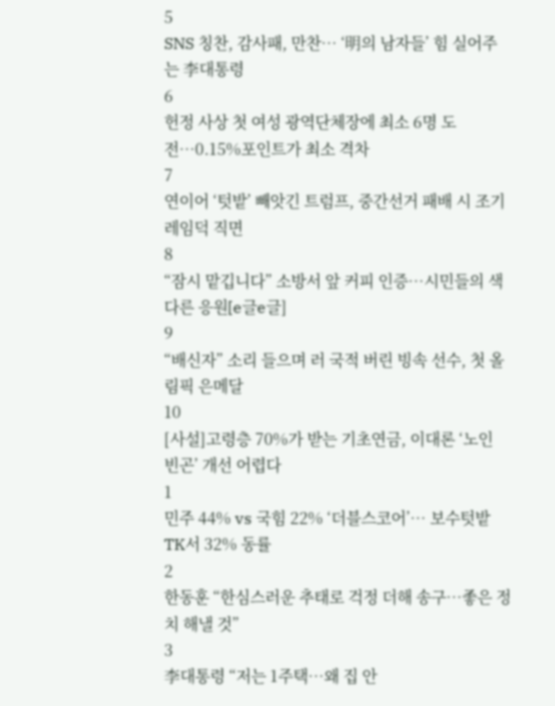5
SNS 칭찬, 감사패, 만찬… ‘明의 남자들’ 힘 실어주는 李대통령
6
헌정 사상 첫 여성 광역단체장에 최소 6명 도전…0.15%포인트가 최소 격차
7
연이어 ‘텃밭’ 빼앗긴 트럼프, 중간선거 패배 시 조기 레임덕 직면
8
“잠시 맡깁니다” 소방서 앞 커피 인증…시민들의 색다른 응원[e글e글]
9
“배신자” 소리 들으며 러 국적 버린 빙속 선수, 첫 올림픽 은메달
10
[사설]고령층 70%가 받는 기초연금, 이대론 ‘노인 빈곤’ 개선 어렵다
1
민주 44% vs 국힘 22% ‘더블스코어’… 보수텃밭 TK서 32% 동률
2
한동훈 “한심스러운 추태로 걱정 더해 송구…좋은 정치 해낼 것”
3
李대통령 “저는 1주택…왜 집 안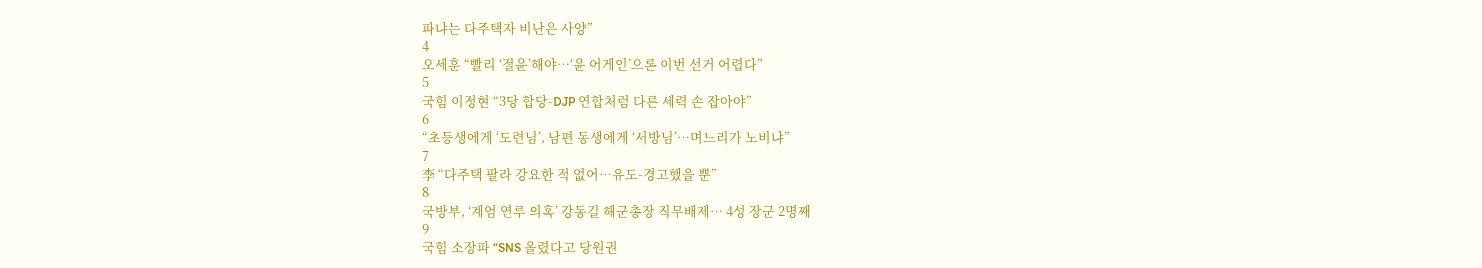파냐는 다주택자 비난은 사양”
4
오세훈 “빨리 ‘절윤’해야…‘윤 어게인’으론 이번 선거 어렵다”
5
국힘 이정현 “3당 합당-DJP 연합처럼 다른 세력 손 잡아야”
6
“초등생에게 ‘도련님’, 남편 동생에게 ‘서방님’…며느리가 노비냐”
7
李 “다주택 팔라 강요한 적 없어…유도-경고했을 뿐”
8
국방부, ‘계엄 연루 의혹’ 강동길 해군총장 직무배제… 4성 장군 2명째
9
국힘 소장파 “SNS 올렸다고 당원권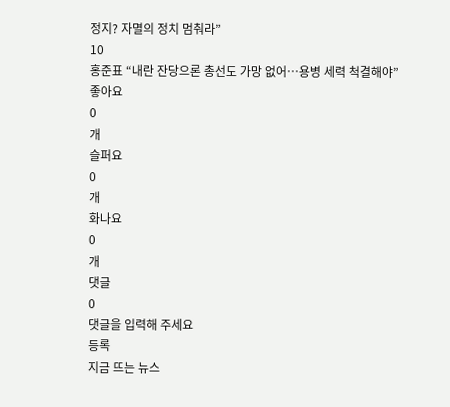정지? 자멸의 정치 멈춰라”
10
홍준표 “내란 잔당으론 총선도 가망 없어…용병 세력 척결해야”
좋아요
0
개
슬퍼요
0
개
화나요
0
개
댓글
0
댓글을 입력해 주세요
등록
지금 뜨는 뉴스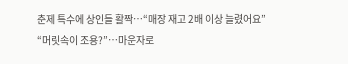춘제 특수에 상인들 활짝…“매장 재고 2배 이상 늘렸어요”
“머릿속이 조용?”…마운자로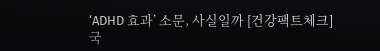‘ADHD 효과’ 소문, 사실일까 [건강팩트체크]
국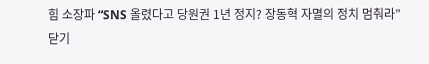힘 소장파 “SNS 올렸다고 당원권 1년 정지? 장동혁 자멸의 정치 멈춰라”
닫기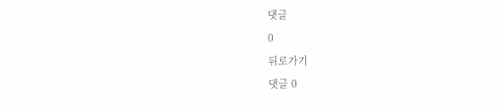댓글
0
뒤로가기
댓글 0